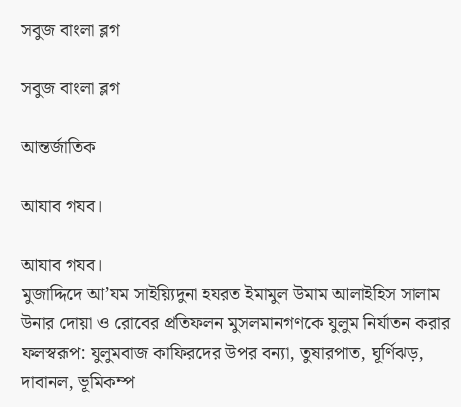সবুজ বাংলা ব্লগ

সবুজ বাংলা ব্লগ

আন্তর্জাতিক

আযাব গযব।

আযাব গযব।
মুজাদ্দিদে আ’যম সাইয়্যিদুনা হযরত ইমামুল উমাম আলাইহিস সালাম উনার দোয়া ও রোবের প্রতিফলন মুসলমানগণকে যুলুম নির্যাতন করার ফলস্বরূপ: যুলুমবাজ কাফিরদের উপর বন্যা, তুষারপাত, ঘূর্ণিঝড়, দাবানল, ভূমিকম্প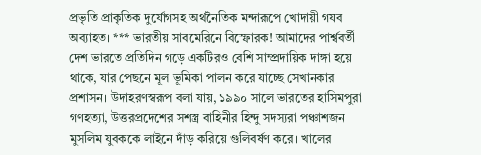প্রভৃতি প্রাকৃতিক দুর্যোগসহ অর্থনৈতিক মন্দারূপে খোদায়ী গযব অব্যাহত। *** ভারতীয় সাবমেরিনে বিস্ফোরক! আমাদের পার্শ্ববর্তী দেশ ভারতে প্রতিদিন গড়ে একটিরও বেশি সাম্প্রদায়িক দাঙ্গা হয়ে থাকে, যার পেছনে মূল ভূমিকা পালন করে যাচ্ছে সেখানকার প্রশাসন। উদাহরণস্বরূপ বলা যায়, ১৯৯০ সালে ভারতের হাসিমপুরা গণহত্যা, উত্তরপ্রদেশের সশস্ত্র বাহিনীর হিন্দু সদস্যরা পঞ্চাশজন মুসলিম যুবককে লাইনে দাঁড় করিয়ে গুলিবর্ষণ করে। খালের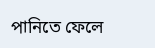পানিতে ফেলে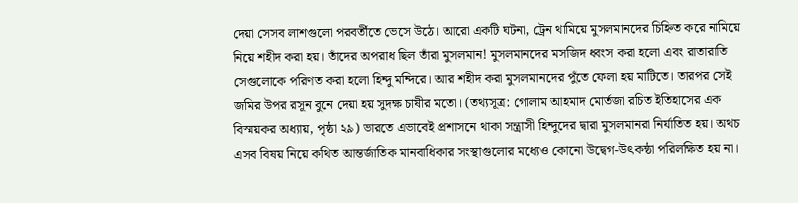দেয়া সেসব লাশগুলো পরবর্তীতে ভেসে উঠে। আরো একটি ঘটনা, ট্রেন থামিয়ে মুসলমানদের চিহ্নিত করে নামিয়ে নিয়ে শহীদ করা হয়। তাঁদের অপরাধ ছিল তাঁরা মুসলমান! মুসলমানদের মসজিদ ধ্বংস করা হলো এবং রাতারাতি সেগুলোকে পরিণত করা হলো হিন্দু মন্দিরে। আর শহীদ করা মুসলমানদের পুঁতে ফেলা হয় মাটিতে। তারপর সেই জমির উপর রসূন বুনে দেয়া হয় সুদক্ষ চাষীর মতো। (তথ্যসূত্র: গোলাম আহমাদ মোর্তজা রচিত ইতিহাসের এক বিস্ময়কর অধ্যায়, পৃষ্ঠা ২৯) ভারতে এভাবেই প্রশাসনে থাকা সন্ত্রাসী হিন্দুদের দ্বারা মুসলমানরা নির্যাতিত হয়। অথচ এসব বিষয় নিয়ে কথিত আন্তর্জাতিক মানবাধিকার সংস্থাগুলোর মধ্যেও কোনো উদ্বেগ-উৎকন্ঠা পরিলক্ষিত হয় না।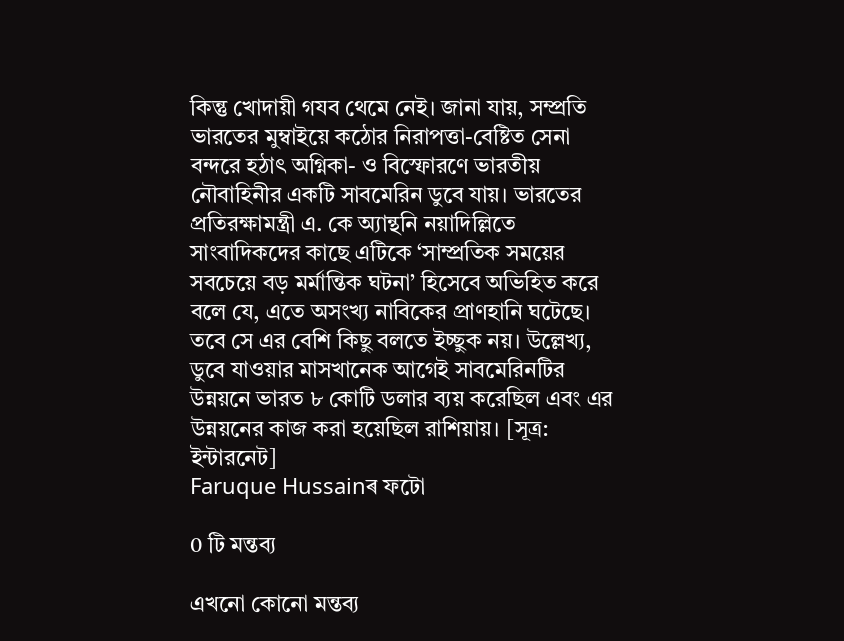কিন্তু খোদায়ী গযব থেমে নেই। জানা যায়, সম্প্রতি ভারতের মুম্বাইয়ে কঠোর নিরাপত্তা-বেষ্টিত সেনা বন্দরে হঠাৎ অগ্নিকা- ও বিস্ফোরণে ভারতীয় নৌবাহিনীর একটি সাবমেরিন ডুবে যায়। ভারতের প্রতিরক্ষামন্ত্রী এ. কে অ্যান্থনি নয়াদিল্লিতে সাংবাদিকদের কাছে এটিকে ‘সাম্প্রতিক সময়ের সবচেয়ে বড় মর্মান্তিক ঘটনা’ হিসেবে অভিহিত করে বলে যে, এতে অসংখ্য নাবিকের প্রাণহানি ঘটেছে। তবে সে এর বেশি কিছু বলতে ইচ্ছুক নয়। উল্লেখ্য, ডুবে যাওয়ার মাসখানেক আগেই সাবমেরিনটির উন্নয়নে ভারত ৮ কোটি ডলার ব্যয় করেছিল এবং এর উন্নয়নের কাজ করা হয়েছিল রাশিয়ায়। [সূত্র: ইন্টারনেট]
Faruque Hussainৰ ফটো

0 টি মন্তব্য

এখনো কোনো মন্তব্য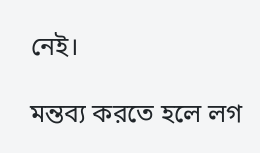নেই।

মন্তব্য করতে হলে লগ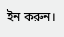ইন করুন।